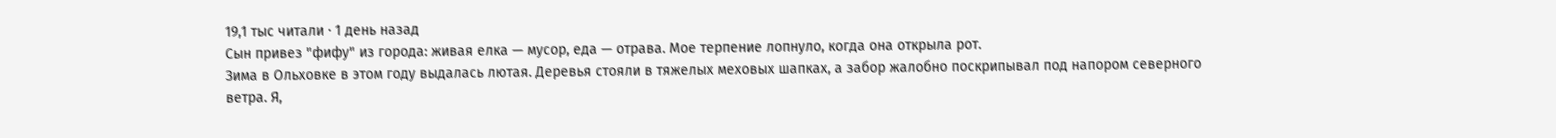19,1 тыс читали · 1 день назад
Сын привез "фифу" из города: живая елка — мусор, еда — отрава. Мое терпение лопнуло, когда она открыла рот.
Зима в Ольховке в этом году выдалась лютая. Деревья стояли в тяжелых меховых шапках, а забор жалобно поскрипывал под напором северного ветра. Я,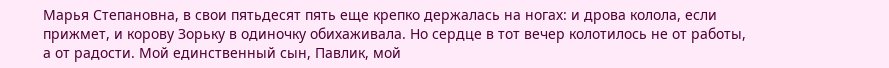Марья Степановна, в свои пятьдесят пять еще крепко держалась на ногах: и дрова колола, если прижмет, и корову Зорьку в одиночку обихаживала. Но сердце в тот вечер колотилось не от работы, а от радости. Мой единственный сын, Павлик, мой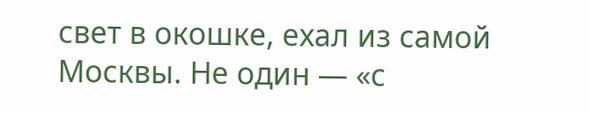свет в окошке, ехал из самой Москвы. Не один — «с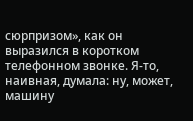сюрпризом», как он выразился в коротком телефонном звонке. Я-то, наивная, думала: ну, может, машину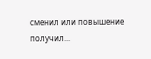сменил или повышение получил...